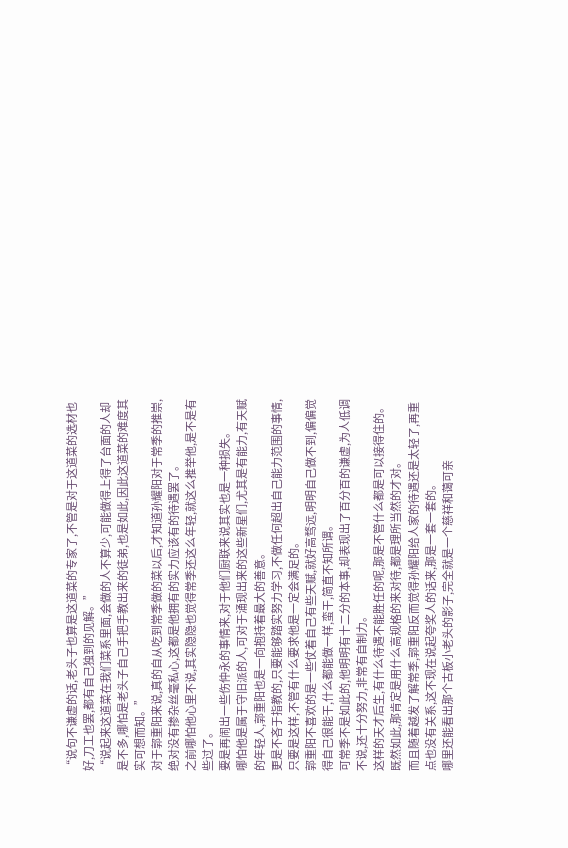“说句不谦虚的话,老头子也算是这道菜的专家了,不管是对于这道菜的选材也好,刀工也罢,都有自己独到的见解。”
“说起来这道菜在我们菜系里面,会做的人不算少,可能做得上得了台面的人却是不多,哪怕是老头子自己手把手教出来的徒弟,也是如此,因此这道菜的难度其实可想而知。”
对于郭重阳来说,真的自从吃到常季做的菜以后,才知道孙耀阳对于常季的推崇,绝对没有掺杂丝毫私心,这都是他拥有的实力应该有的待遇罢了。
之前哪怕他心里不说,其实隐隐也觉得常季还这么年轻,就这么推举他,是不是有些过了。
要是再闹出一些伤仲永的事情来,对于他们厨联来说其实也是一种损失。
哪怕他是属于守旧派的人,可对于涌现出来的这些新星们,尤其是有能力,有天赋的年轻人,郭重阳也是一向抱持着最大的善意。
更是不吝于指教的,只要能够踏实努力学习,不做任何超出自己能力范围的事情,只要是这样,不管有什么要求他是一定会满足的。
郭重阳不喜欢的是一些仗着自己有些天赋,就好高骛远,明明自己做不到,偏偏觉得自己很能干,什么都能做一样,蛮干,简直不知所谓。
可常季不是如此的,他明明有十二分的本事,却表现出了百分百的谦虚,为人低调不说,还十分努力,非常有自制力。
这样的天才后生,有什么待遇不能胜任的呢,那是不管什么都是可以接得住的。
既然如此,那肯定是用什么高规格的来对待,都是理所当然的才对。
而且随着越发了解常季,郭重阳反而觉得孙耀阳给人家的待遇还是太轻了,再重点也没有关系,这不现在说起夸奖人的话来,那是一套一套的。
哪里还能看出那个古板小老头的影子,完全就是一个慈祥和蔼可亲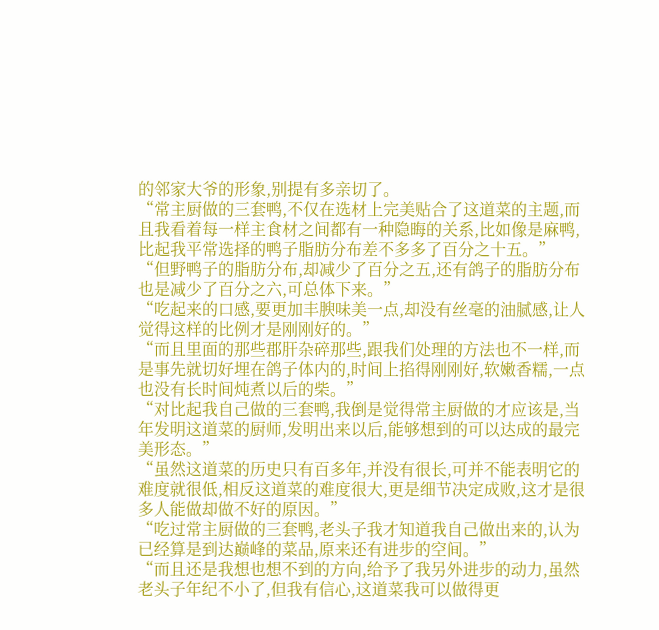的邻家大爷的形象,别提有多亲切了。
“常主厨做的三套鸭,不仅在选材上完美贴合了这道菜的主题,而且我看着每一样主食材之间都有一种隐晦的关系,比如像是麻鸭,比起我平常选择的鸭子脂肪分布差不多多了百分之十五。”
“但野鸭子的脂肪分布,却减少了百分之五,还有鸽子的脂肪分布也是减少了百分之六,可总体下来。”
“吃起来的口感,要更加丰腴味美一点,却没有丝毫的油腻感,让人觉得这样的比例才是刚刚好的。”
“而且里面的那些郡肝杂碎那些,跟我们处理的方法也不一样,而是事先就切好埋在鸽子体内的,时间上掐得刚刚好,软嫩香糯,一点也没有长时间炖煮以后的柴。”
“对比起我自己做的三套鸭,我倒是觉得常主厨做的才应该是,当年发明这道菜的厨师,发明出来以后,能够想到的可以达成的最完美形态。”
“虽然这道菜的历史只有百多年,并没有很长,可并不能表明它的难度就很低,相反这道菜的难度很大,更是细节决定成败,这才是很多人能做却做不好的原因。”
“吃过常主厨做的三套鸭,老头子我才知道我自己做出来的,认为已经算是到达巅峰的菜品,原来还有进步的空间。”
“而且还是我想也想不到的方向,给予了我另外进步的动力,虽然老头子年纪不小了,但我有信心,这道菜我可以做得更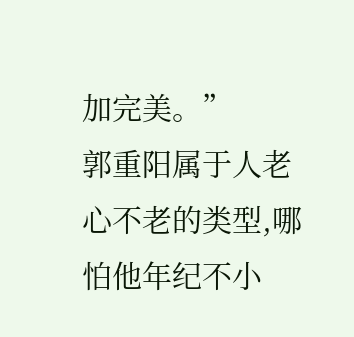加完美。”
郭重阳属于人老心不老的类型,哪怕他年纪不小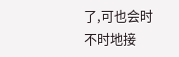了,可也会时不时地接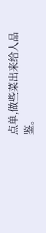点单,做些菜出来给人品鉴。